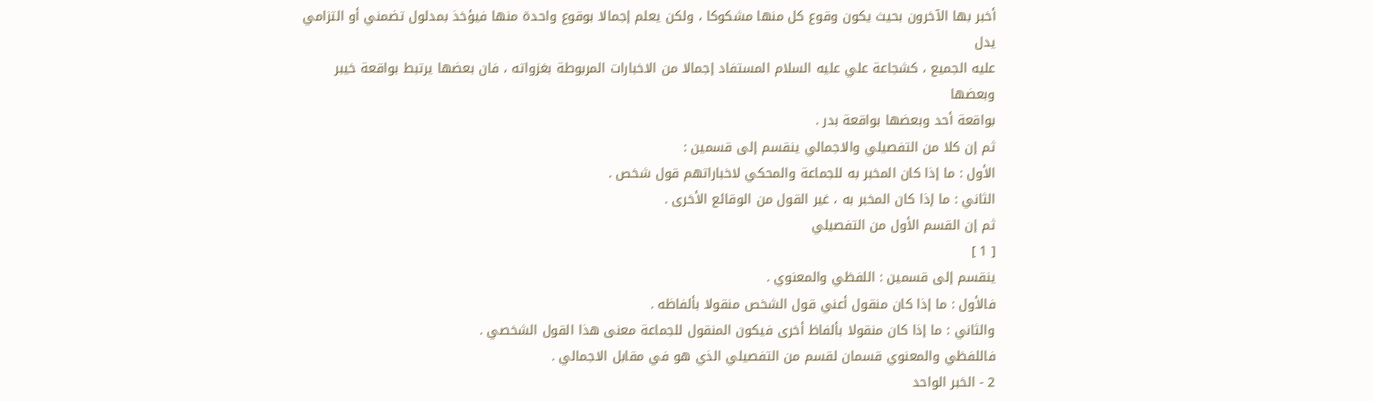أخبر بها الآخرون بحيث يكون وقوع كل منها مشكوكا ، ولكن يعلم إجمالا بوقوع واحدة منها فيؤخذ بمدلول تضمني أو التزامي يدل
عليه الجميع ، كشجاعة علي عليه السلام المستفاد إجمالا من الاخبارات المربوطة بغزواته ، فان بعضها يرتبط بواقعة خيبر وبعضها
بواقعة أحد وبعضها بواقعة بدر .
ثم إن كلا من التفصيلي والاجمالي ينقسم إلى قسمين :
الأول : ما إذا كان المخبر به للجماعة والمحكي لاخباراتهم قول شخص .
الثاني : ما إذا كان المخبر به ، غير القول من الوقائع الأخرى .
ثم إن القسم الأول من التفصيلي
[ 1 ]
ينقسم إلى قسمين : اللفظي والمعنوي .
فالأول : ما إذا كان منقول أعني قول الشخص منقولا بألفاظه .
والثاني : ما إذا كان منقولا بألفاظ أخرى فيكون المنقول للجماعة معنى هذا القول الشخصي .
فاللفظي والمعنوي قسمان لقسم من التفصيلي الذي هو في مقابل الاجمالي .
2 - الخبر الواحد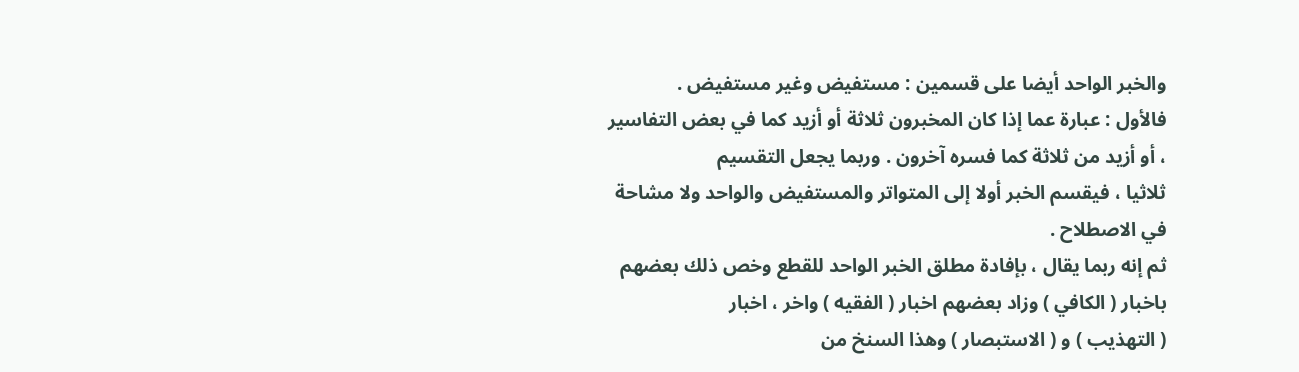والخبر الواحد أيضا على قسمين : مستفيض وغير مستفيض .
فالأول : عبارة عما إذا كان المخبرون ثلاثة أو أزيد كما في بعض التفاسير ، أو أزيد من ثلاثة كما فسره آخرون . وربما يجعل التقسيم
ثلاثيا ، فيقسم الخبر أولا إلى المتواتر والمستفيض والواحد ولا مشاحة في الاصطلاح .
ثم إنه ربما يقال ، بإفادة مطلق الخبر الواحد للقطع وخص ذلك بعضهم باخبار ( الكافي ) وزاد بعضهم اخبار ( الفقيه ) واخر ، اخبار
( التهذيب ) و ( الاستبصار ) وهذا السنخ من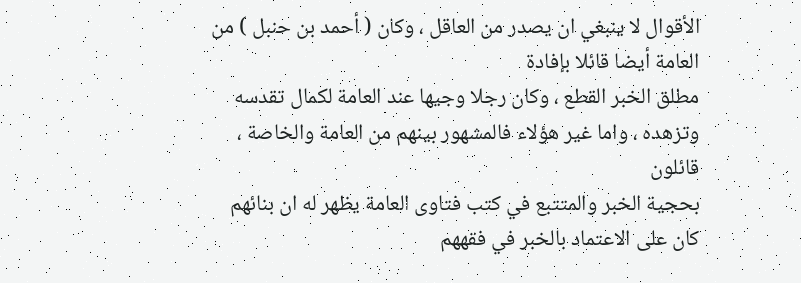الأقوال لا ينبغي ان يصدر من العاقل ، وكان ( أحمد بن حنبل ) من العامة أيضا قائلا بإفادة
مطلق الخبر القطع ، وكان رجلا وجيها عند العامة لكمال تقدسه وتزهده ، واما غير هؤلاء فالمشهور بينهم من العامة والخاصة ، قائلون
بحجية الخبر والمتتبع في كتب فتاوى العامة يظهر له ان بنائهم كان على الاعتماد بالخبر في فقههم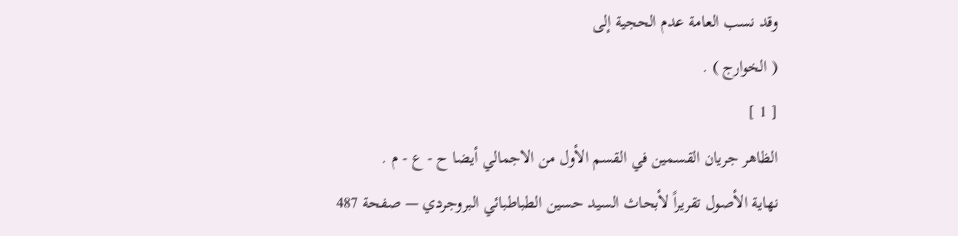وقد نسب العامة عدم الحجية إلى
( الخوارج ) .
[ 1 ]
الظاهر جريان القسمين في القسم الأول من الاجمالي أيضا ح - ع - م .
نهاية الأصول تقريراً لأبحاث السيد حسين الطباطبائي البروجردي — صفحة 487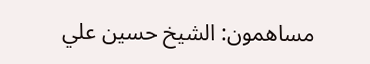مساهمون: الشيخ حسين علي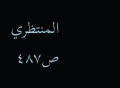المنتظري
ص٤٨٧